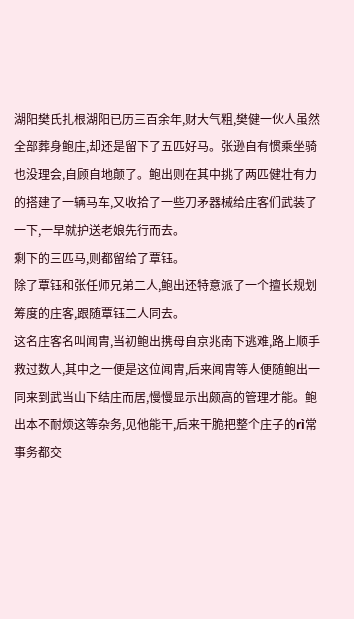湖阳樊氏扎根湖阳已历三百余年,财大气粗,樊健一伙人虽然全部葬身鲍庄,却还是留下了五匹好马。张逊自有惯乘坐骑也没理会,自顾自地颠了。鲍出则在其中挑了两匹健壮有力的搭建了一辆马车,又收拾了一些刀矛器械给庄客们武装了一下,一早就护送老娘先行而去。
剩下的三匹马,则都留给了覃钰。
除了覃钰和张任师兄弟二人,鲍出还特意派了一个擅长规划筹度的庄客,跟随覃钰二人同去。
这名庄客名叫闻胄,当初鲍出携母自京兆南下逃难,路上顺手救过数人,其中之一便是这位闻胄,后来闻胄等人便随鲍出一同来到武当山下结庄而居,慢慢显示出颇高的管理才能。鲍出本不耐烦这等杂务,见他能干,后来干脆把整个庄子的rì常事务都交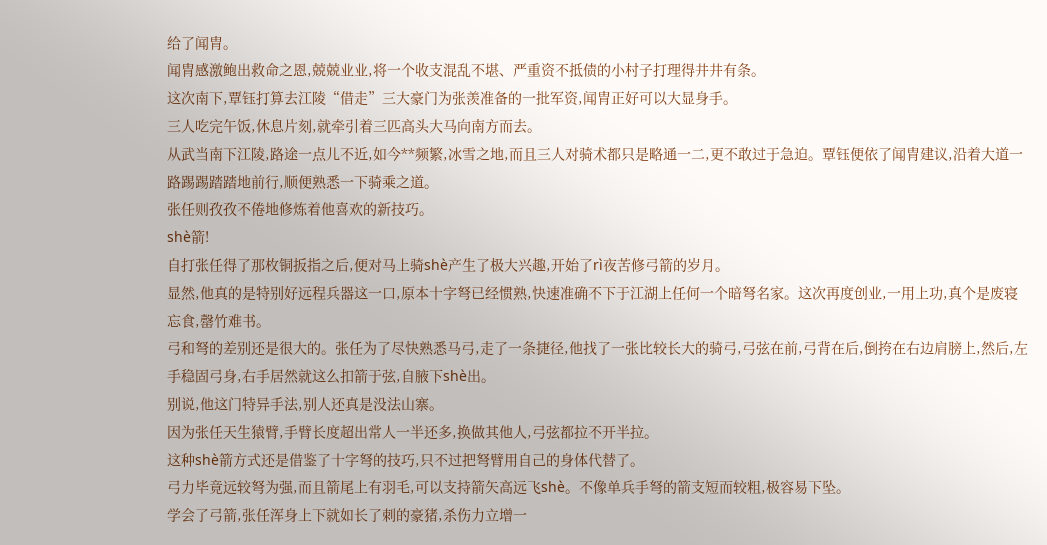给了闻胄。
闻胄感激鲍出救命之恩,兢兢业业,将一个收支混乱不堪、严重资不抵债的小村子打理得井井有条。
这次南下,覃钰打算去江陵“借走”三大豪门为张羡准备的一批军资,闻胄正好可以大显身手。
三人吃完午饭,休息片刻,就牵引着三匹高头大马向南方而去。
从武当南下江陵,路途一点儿不近,如今**频繁,冰雪之地,而且三人对骑术都只是略通一二,更不敢过于急迫。覃钰便依了闻胄建议,沿着大道一路踢踢踏踏地前行,顺便熟悉一下骑乘之道。
张任则孜孜不倦地修炼着他喜欢的新技巧。
shè箭!
自打张任得了那枚铜扳指之后,便对马上骑shè产生了极大兴趣,开始了rì夜苦修弓箭的岁月。
显然,他真的是特别好远程兵器这一口,原本十字弩已经惯熟,快速准确不下于江湖上任何一个暗弩名家。这次再度创业,一用上功,真个是废寝忘食,罄竹难书。
弓和弩的差别还是很大的。张任为了尽快熟悉马弓,走了一条捷径,他找了一张比较长大的骑弓,弓弦在前,弓背在后,倒挎在右边肩膀上,然后,左手稳固弓身,右手居然就这么扣箭于弦,自腋下shè出。
别说,他这门特异手法,别人还真是没法山寨。
因为张任天生猿臂,手臂长度超出常人一半还多,换做其他人,弓弦都拉不开半拉。
这种shè箭方式还是借鉴了十字弩的技巧,只不过把弩臂用自己的身体代替了。
弓力毕竟远较弩为强,而且箭尾上有羽毛,可以支持箭矢高远飞shè。不像单兵手弩的箭支短而较粗,极容易下坠。
学会了弓箭,张任浑身上下就如长了刺的豪猪,杀伤力立增一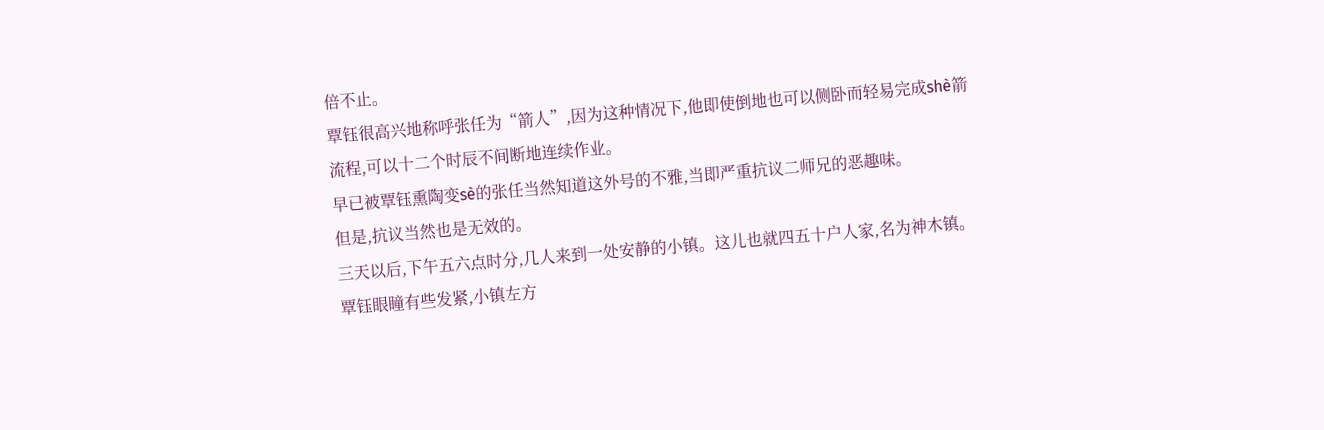倍不止。
覃钰很高兴地称呼张任为“箭人”,因为这种情况下,他即使倒地也可以侧卧而轻易完成shè箭流程,可以十二个时辰不间断地连续作业。
早已被覃钰熏陶变sè的张任当然知道这外号的不雅,当即严重抗议二师兄的恶趣味。
但是,抗议当然也是无效的。
三天以后,下午五六点时分,几人来到一处安静的小镇。这儿也就四五十户人家,名为神木镇。
覃钰眼瞳有些发紧,小镇左方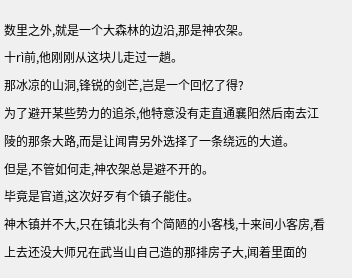数里之外,就是一个大森林的边沿,那是神农架。
十rì前,他刚刚从这块儿走过一趟。
那冰凉的山洞,锋锐的剑芒,岂是一个回忆了得?
为了避开某些势力的追杀,他特意没有走直通襄阳然后南去江陵的那条大路,而是让闻胄另外选择了一条绕远的大道。
但是,不管如何走,神农架总是避不开的。
毕竟是官道,这次好歹有个镇子能住。
神木镇并不大,只在镇北头有个简陋的小客栈,十来间小客房,看上去还没大师兄在武当山自己造的那排房子大,闻着里面的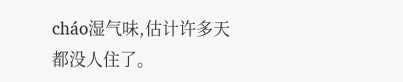cháo湿气味,估计许多天都没人住了。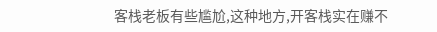客栈老板有些尴尬,这种地方,开客栈实在赚不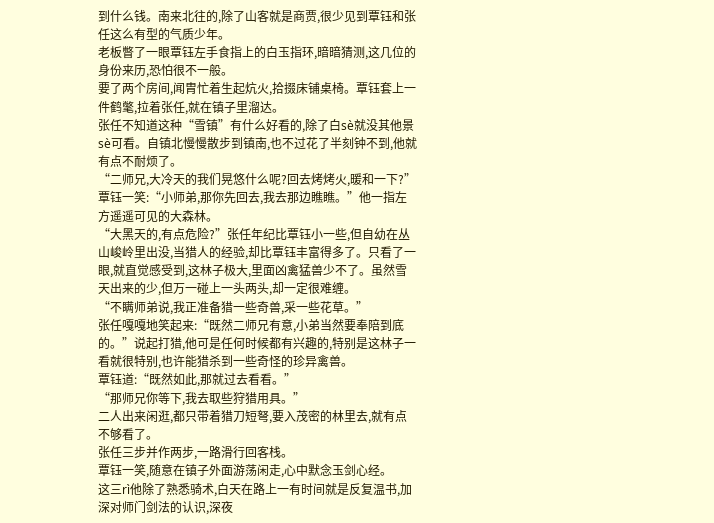到什么钱。南来北往的,除了山客就是商贾,很少见到覃钰和张任这么有型的气质少年。
老板瞥了一眼覃钰左手食指上的白玉指环,暗暗猜测,这几位的身份来历,恐怕很不一般。
要了两个房间,闻胄忙着生起炕火,拾掇床铺桌椅。覃钰套上一件鹤氅,拉着张任,就在镇子里溜达。
张任不知道这种“雪镇”有什么好看的,除了白sè就没其他景sè可看。自镇北慢慢散步到镇南,也不过花了半刻钟不到,他就有点不耐烦了。
“二师兄,大冷天的我们晃悠什么呢?回去烤烤火,暖和一下?”
覃钰一笑:“小师弟,那你先回去,我去那边瞧瞧。”他一指左方遥遥可见的大森林。
“大黑天的,有点危险?”张任年纪比覃钰小一些,但自幼在丛山峻岭里出没,当猎人的经验,却比覃钰丰富得多了。只看了一眼,就直觉感受到,这林子极大,里面凶禽猛兽少不了。虽然雪天出来的少,但万一碰上一头两头,却一定很难缠。
“不瞒师弟说,我正准备猎一些奇兽,采一些花草。”
张任嘎嘎地笑起来:“既然二师兄有意,小弟当然要奉陪到底的。”说起打猎,他可是任何时候都有兴趣的,特别是这林子一看就很特别,也许能猎杀到一些奇怪的珍异禽兽。
覃钰道:“既然如此,那就过去看看。”
“那师兄你等下,我去取些狩猎用具。”
二人出来闲逛,都只带着猎刀短弩,要入茂密的林里去,就有点不够看了。
张任三步并作两步,一路滑行回客栈。
覃钰一笑,随意在镇子外面游荡闲走,心中默念玉剑心经。
这三rì他除了熟悉骑术,白天在路上一有时间就是反复温书,加深对师门剑法的认识,深夜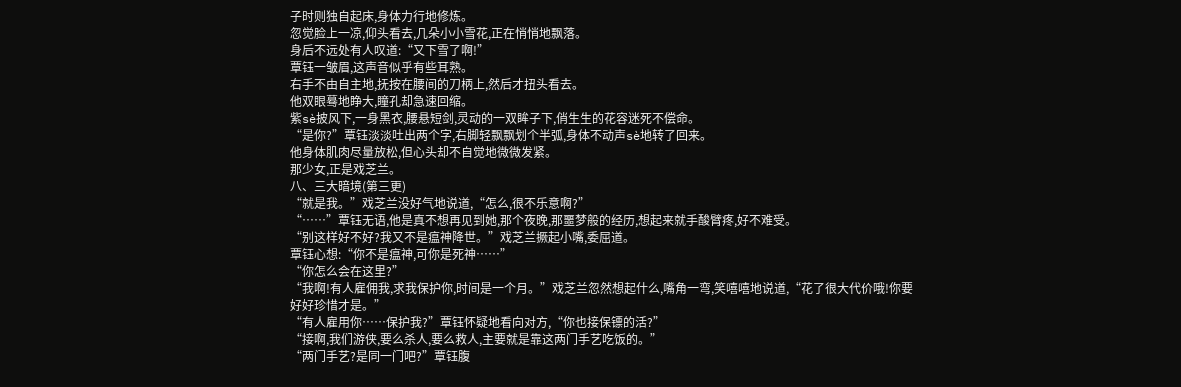子时则独自起床,身体力行地修炼。
忽觉脸上一凉,仰头看去,几朵小小雪花,正在悄悄地飘落。
身后不远处有人叹道:“又下雪了啊!”
覃钰一皱眉,这声音似乎有些耳熟。
右手不由自主地,抚按在腰间的刀柄上,然后才扭头看去。
他双眼蓦地睁大,瞳孔却急速回缩。
紫sè披风下,一身黑衣,腰悬短剑,灵动的一双眸子下,俏生生的花容迷死不偿命。
“是你?”覃钰淡淡吐出两个字,右脚轻飘飘划个半弧,身体不动声sè地转了回来。
他身体肌肉尽量放松,但心头却不自觉地微微发紧。
那少女,正是戏芝兰。
八、三大暗境(第三更)
“就是我。”戏芝兰没好气地说道,“怎么,很不乐意啊?”
“……”覃钰无语,他是真不想再见到她,那个夜晚,那噩梦般的经历,想起来就手酸臂疼,好不难受。
“别这样好不好?我又不是瘟神降世。”戏芝兰撅起小嘴,委屈道。
覃钰心想:“你不是瘟神,可你是死神……”
“你怎么会在这里?”
“我啊!有人雇佣我,求我保护你,时间是一个月。”戏芝兰忽然想起什么,嘴角一弯,笑嘻嘻地说道,“花了很大代价哦!你要好好珍惜才是。”
“有人雇用你……保护我?”覃钰怀疑地看向对方,“你也接保镖的活?”
“接啊,我们游侠,要么杀人,要么救人,主要就是靠这两门手艺吃饭的。”
“两门手艺?是同一门吧?”覃钰腹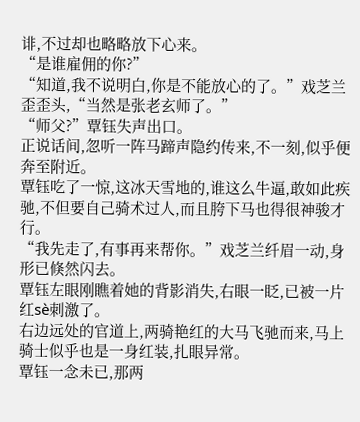诽,不过却也略略放下心来。
“是谁雇佣的你?”
“知道,我不说明白,你是不能放心的了。”戏芝兰歪歪头,“当然是张老玄师了。”
“师父?”覃钰失声出口。
正说话间,忽听一阵马蹄声隐约传来,不一刻,似乎便奔至附近。
覃钰吃了一惊,这冰天雪地的,谁这么牛逼,敢如此疾驰,不但要自己骑术过人,而且胯下马也得很神骏才行。
“我先走了,有事再来帮你。”戏芝兰纤眉一动,身形已倏然闪去。
覃钰左眼刚瞧着她的背影消失,右眼一眨,已被一片红sè刺激了。
右边远处的官道上,两骑艳红的大马飞驰而来,马上骑士似乎也是一身红装,扎眼异常。
覃钰一念未已,那两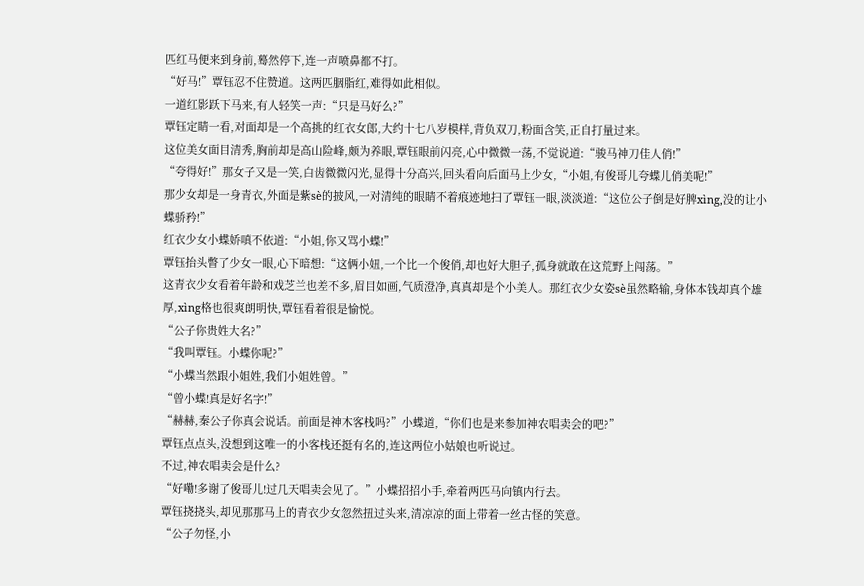匹红马便来到身前,蓦然停下,连一声喷鼻都不打。
“好马!”覃钰忍不住赞道。这两匹胭脂红,难得如此相似。
一道红影跃下马来,有人轻笑一声:“只是马好么?”
覃钰定睛一看,对面却是一个高挑的红衣女郎,大约十七八岁模样,背负双刀,粉面含笑,正自打量过来。
这位美女面目清秀,胸前却是高山险峰,颇为养眼,覃钰眼前闪亮,心中微微一荡,不觉说道:“骏马神刀佳人俏!”
“夸得好!”那女子又是一笑,白齿微微闪光,显得十分高兴,回头看向后面马上少女,“小姐,有俊哥儿夸蝶儿俏美呢!”
那少女却是一身青衣,外面是紫sè的披风,一对清纯的眼睛不着痕迹地扫了覃钰一眼,淡淡道:“这位公子倒是好脾xìng,没的让小蝶骄矜!”
红衣少女小蝶娇嗔不依道:“小姐,你又骂小蝶!”
覃钰抬头瞥了少女一眼,心下暗想:“这俩小妞,一个比一个俊俏,却也好大胆子,孤身就敢在这荒野上闯荡。”
这青衣少女看着年龄和戏芝兰也差不多,眉目如画,气质澄净,真真却是个小美人。那红衣少女姿sè虽然略输,身体本钱却真个雄厚,xìng格也很爽朗明快,覃钰看着很是愉悦。
“公子你贵姓大名?”
“我叫覃钰。小蝶你呢?”
“小蝶当然跟小姐姓,我们小姐姓曾。”
“曾小蝶!真是好名字!”
“赫赫,秦公子你真会说话。前面是神木客栈吗?”小蝶道,“你们也是来参加神农唱卖会的吧?”
覃钰点点头,没想到这唯一的小客栈还挺有名的,连这两位小姑娘也听说过。
不过,神农唱卖会是什么?
“好嘞!多谢了俊哥儿!过几天唱卖会见了。”小蝶招招小手,牵着两匹马向镇内行去。
覃钰挠挠头,却见那那马上的青衣少女忽然扭过头来,清凉凉的面上带着一丝古怪的笑意。
“公子勿怪,小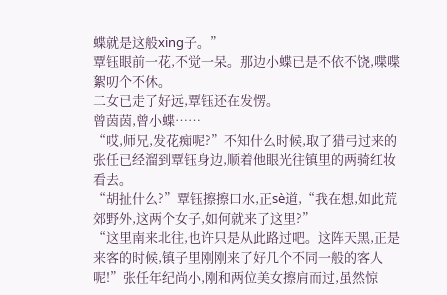蝶就是这般xìng子。”
覃钰眼前一花,不觉一呆。那边小蝶已是不依不饶,喋喋絮叨个不休。
二女已走了好远,覃钰还在发愣。
曾茵茵,曾小蝶……
“哎,师兄,发花痴呢?”不知什么时候,取了猎弓过来的张任已经溜到覃钰身边,顺着他眼光往镇里的两骑红妆看去。
“胡扯什么?”覃钰擦擦口水,正sè道,“我在想,如此荒郊野外,这两个女子,如何就来了这里?”
“这里南来北往,也许只是从此路过吧。这阵天黑,正是来客的时候,镇子里刚刚来了好几个不同一般的客人呢!”张任年纪尚小,刚和两位美女擦肩而过,虽然惊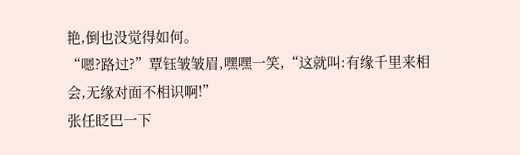艳,倒也没觉得如何。
“嗯?路过?”覃钰皱皱眉,嘿嘿一笑,“这就叫:有缘千里来相会,无缘对面不相识啊!”
张任眨巴一下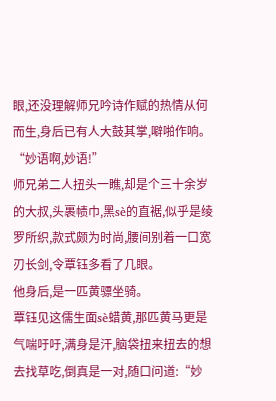眼,还没理解师兄吟诗作赋的热情从何而生,身后已有人大鼓其掌,噼啪作响。
“妙语啊,妙语!”
师兄弟二人扭头一瞧,却是个三十余岁的大叔,头裹帻巾,黑sè的直裾,似乎是绫罗所织,款式颇为时尚,腰间别着一口宽刃长剑,令覃钰多看了几眼。
他身后,是一匹黄骠坐骑。
覃钰见这儒生面sè蜡黄,那匹黄马更是气喘吁吁,满身是汗,脑袋扭来扭去的想去找草吃,倒真是一对,随口问道:“妙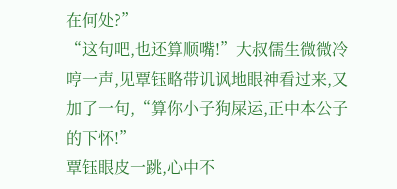在何处?”
“这句吧,也还算顺嘴!”大叔儒生微微冷哼一声,见覃钰略带讥讽地眼神看过来,又加了一句,“算你小子狗屎运,正中本公子的下怀!”
覃钰眼皮一跳,心中不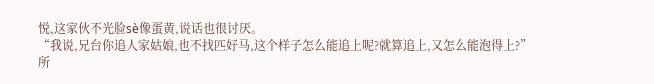悦,这家伙不光脸sè像蛋黄,说话也很讨厌。
“我说,兄台你追人家姑娘,也不找匹好马,这个样子怎么能追上呢?就算追上,又怎么能泡得上?”
所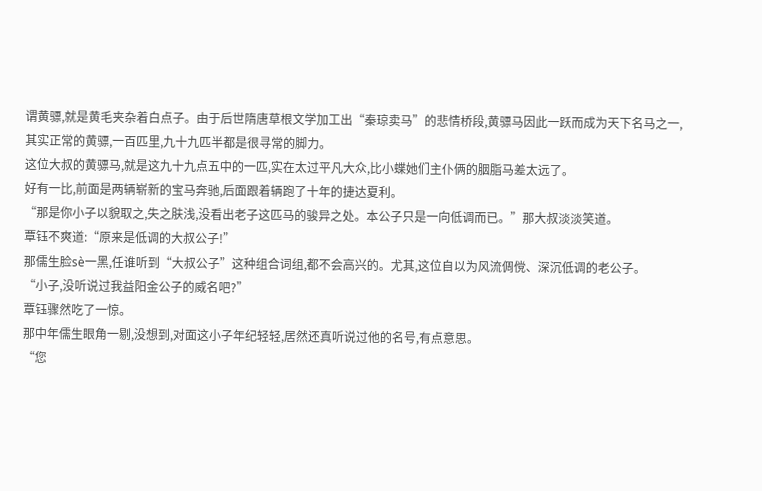谓黄骠,就是黄毛夹杂着白点子。由于后世隋唐草根文学加工出“秦琼卖马”的悲情桥段,黄骠马因此一跃而成为天下名马之一,其实正常的黄骠,一百匹里,九十九匹半都是很寻常的脚力。
这位大叔的黄骠马,就是这九十九点五中的一匹,实在太过平凡大众,比小蝶她们主仆俩的胭脂马差太远了。
好有一比,前面是两辆崭新的宝马奔驰,后面跟着辆跑了十年的捷达夏利。
“那是你小子以貌取之,失之肤浅,没看出老子这匹马的骏异之处。本公子只是一向低调而已。”那大叔淡淡笑道。
覃钰不爽道:“原来是低调的大叔公子!”
那儒生脸sè一黑,任谁听到“大叔公子”这种组合词组,都不会高兴的。尤其,这位自以为风流倜傥、深沉低调的老公子。
“小子,没听说过我益阳金公子的威名吧?”
覃钰骤然吃了一惊。
那中年儒生眼角一剔,没想到,对面这小子年纪轻轻,居然还真听说过他的名号,有点意思。
“您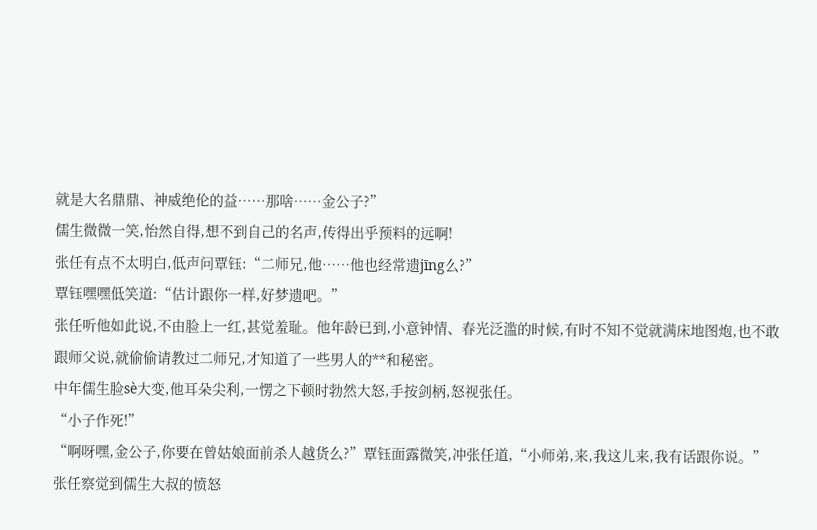就是大名鼎鼎、神威绝伦的益……那啥……金公子?”
儒生微微一笑,怡然自得,想不到自己的名声,传得出乎预料的远啊!
张任有点不太明白,低声问覃钰:“二师兄,他……他也经常遗jīng么?”
覃钰嘿嘿低笑道:“估计跟你一样,好梦遗吧。”
张任听他如此说,不由脸上一红,甚觉羞耻。他年龄已到,小意钟情、春光泛滥的时候,有时不知不觉就满床地图炮,也不敢跟师父说,就偷偷请教过二师兄,才知道了一些男人的**和秘密。
中年儒生脸sè大变,他耳朵尖利,一愣之下顿时勃然大怒,手按剑柄,怒视张任。
“小子作死!”
“啊呀嘿,金公子,你要在曾姑娘面前杀人越货么?”覃钰面露微笑,冲张任道,“小师弟,来,我这儿来,我有话跟你说。”
张任察觉到儒生大叔的愤怒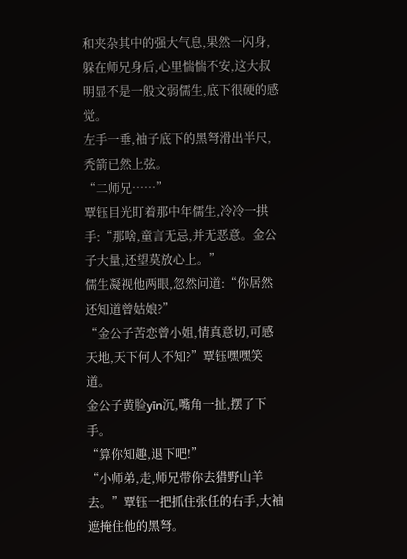和夹杂其中的强大气息,果然一闪身,躲在师兄身后,心里惴惴不安,这大叔明显不是一般文弱儒生,底下很硬的感觉。
左手一垂,袖子底下的黑弩滑出半尺,秃箭已然上弦。
“二师兄……”
覃钰目光盯着那中年儒生,冷冷一拱手:“那啥,童言无忌,并无恶意。金公子大量,还望莫放心上。”
儒生凝视他两眼,忽然问道:“你居然还知道曾姑娘?”
“金公子苦恋曾小姐,情真意切,可感天地,天下何人不知?”覃钰嘿嘿笑道。
金公子黄脸yīn沉,嘴角一扯,摆了下手。
“算你知趣,退下吧!”
“小师弟,走,师兄带你去猎野山羊去。”覃钰一把抓住张任的右手,大袖遮掩住他的黑弩。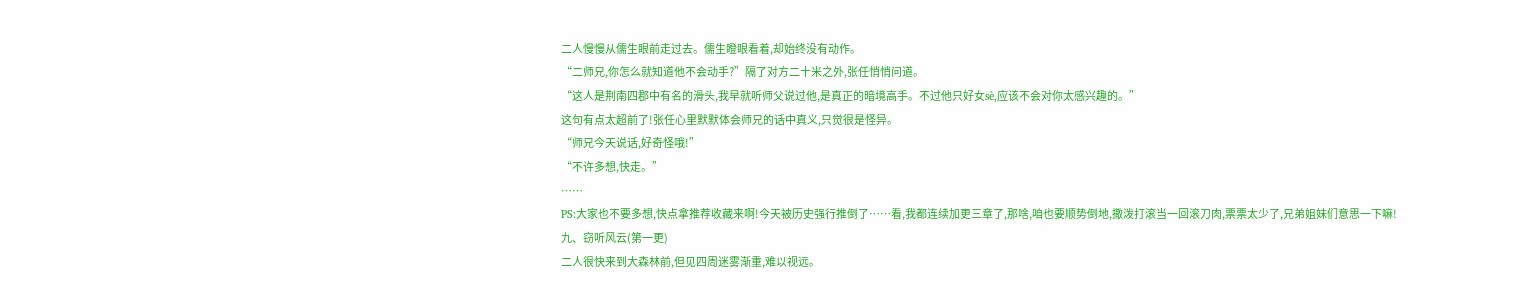二人慢慢从儒生眼前走过去。儒生瞪眼看着,却始终没有动作。
“二师兄,你怎么就知道他不会动手?”隔了对方二十米之外,张任悄悄问道。
“这人是荆南四郡中有名的滑头,我早就听师父说过他,是真正的暗境高手。不过他只好女sè,应该不会对你太感兴趣的。”
这句有点太超前了!张任心里默默体会师兄的话中真义,只觉很是怪异。
“师兄今天说话,好奇怪哦!”
“不许多想,快走。”
……
PS:大家也不要多想,快点拿推荐收藏来啊!今天被历史强行推倒了……看,我都连续加更三章了,那啥,咱也要顺势倒地,撒泼打滚当一回滚刀肉,票票太少了,兄弟姐妹们意思一下嘛!
九、窃听风云(第一更)
二人很快来到大森林前,但见四周迷雾渐重,难以视远。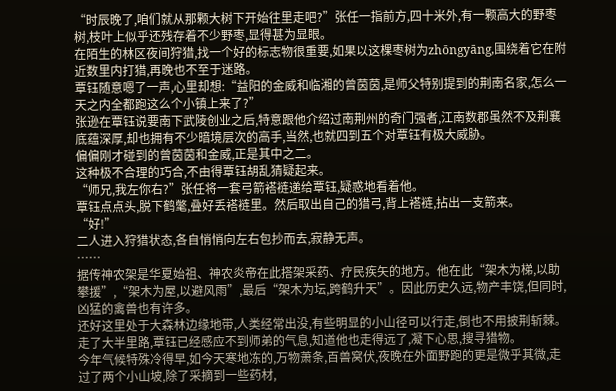“时辰晚了,咱们就从那颗大树下开始往里走吧?”张任一指前方,四十米外,有一颗高大的野枣树,枝叶上似乎还残存着不少野枣,显得甚为显眼。
在陌生的林区夜间狩猎,找一个好的标志物很重要,如果以这棵枣树为zhōngyāng,围绕着它在附近数里内打猎,再晚也不至于迷路。
覃钰随意嗯了一声,心里却想:“益阳的金威和临湘的曾茵茵,是师父特别提到的荆南名家,怎么一天之内全都跑这么个小镇上来了?”
张逊在覃钰说要南下武陵创业之后,特意跟他介绍过南荆州的奇门强者,江南数郡虽然不及荆襄底蕴深厚,却也拥有不少暗境层次的高手,当然,也就四到五个对覃钰有极大威胁。
偏偏刚才碰到的曾茵茵和金威,正是其中之二。
这种极不合理的巧合,不由得覃钰胡乱猜疑起来。
“师兄,我左你右?”张任将一套弓箭褡裢递给覃钰,疑惑地看着他。
覃钰点点头,脱下鹤氅,叠好丢褡裢里。然后取出自己的猎弓,背上褡裢,拈出一支箭来。
“好!”
二人进入狩猎状态,各自悄悄向左右包抄而去,寂静无声。
……
据传神农架是华夏始祖、神农炎帝在此搭架采药、疗民疾矢的地方。他在此“架木为梯,以助攀援”,“架木为屋,以避风雨”,最后“架木为坛,跨鹤升天”。因此历史久远,物产丰饶,但同时,凶猛的禽兽也有许多。
还好这里处于大森林边缘地带,人类经常出没,有些明显的小山径可以行走,倒也不用披荆斩棘。
走了大半里路,覃钰已经感应不到师弟的气息,知道他也走得远了,凝下心思,搜寻猎物。
今年气候特殊冷得早,如今天寒地冻的,万物萧条,百兽窝伏,夜晚在外面野跑的更是微乎其微,走过了两个小山坡,除了采摘到一些药材,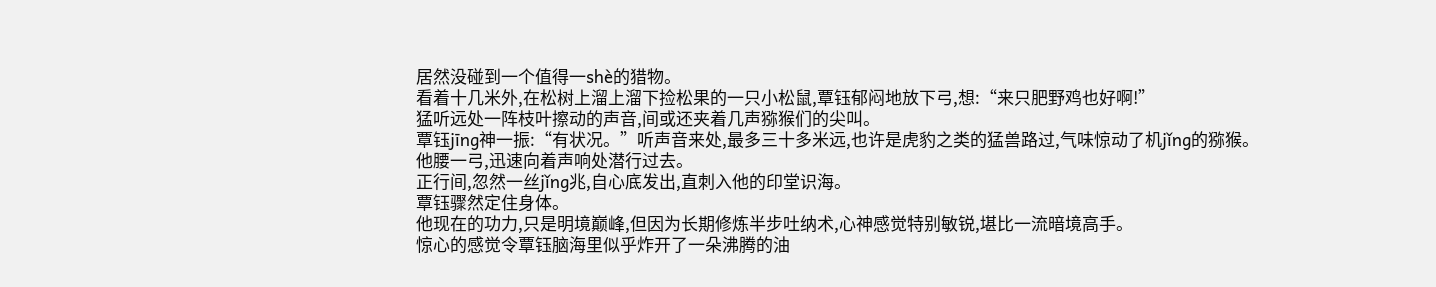居然没碰到一个值得一shè的猎物。
看着十几米外,在松树上溜上溜下捡松果的一只小松鼠,覃钰郁闷地放下弓,想:“来只肥野鸡也好啊!”
猛听远处一阵枝叶擦动的声音,间或还夹着几声猕猴们的尖叫。
覃钰jīng神一振:“有状况。”听声音来处,最多三十多米远,也许是虎豹之类的猛兽路过,气味惊动了机jǐng的猕猴。
他腰一弓,迅速向着声响处潜行过去。
正行间,忽然一丝jǐng兆,自心底发出,直刺入他的印堂识海。
覃钰骤然定住身体。
他现在的功力,只是明境巅峰,但因为长期修炼半步吐纳术,心神感觉特别敏锐,堪比一流暗境高手。
惊心的感觉令覃钰脑海里似乎炸开了一朵沸腾的油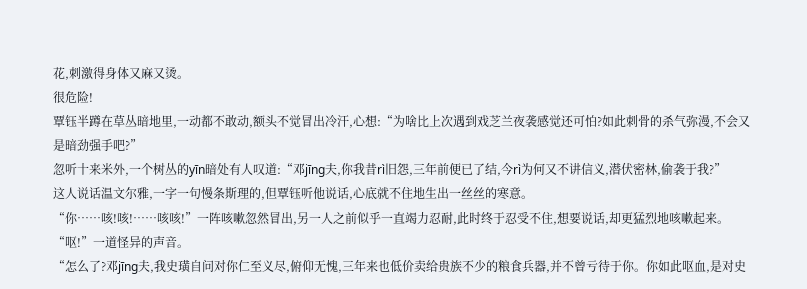花,刺激得身体又麻又烫。
很危险!
覃钰半蹲在草丛暗地里,一动都不敢动,额头不觉冒出冷汗,心想:“为啥比上次遇到戏芝兰夜袭感觉还可怕?如此刺骨的杀气弥漫,不会又是暗劲强手吧?”
忽听十来米外,一个树丛的yīn暗处有人叹道:“邓jīng夫,你我昔rì旧怨,三年前便已了结,今rì为何又不讲信义,潜伏密林,偷袭于我?”
这人说话温文尔雅,一字一句慢条斯理的,但覃钰听他说话,心底就不住地生出一丝丝的寒意。
“你……咳!咳!……咳咳!”一阵咳嗽忽然冒出,另一人之前似乎一直竭力忍耐,此时终于忍受不住,想要说话,却更猛烈地咳嗽起来。
“呕!”一道怪异的声音。
“怎么了?邓jīng夫,我史璜自问对你仁至义尽,俯仰无愧,三年来也低价卖给贵族不少的粮食兵器,并不曾亏待于你。你如此呕血,是对史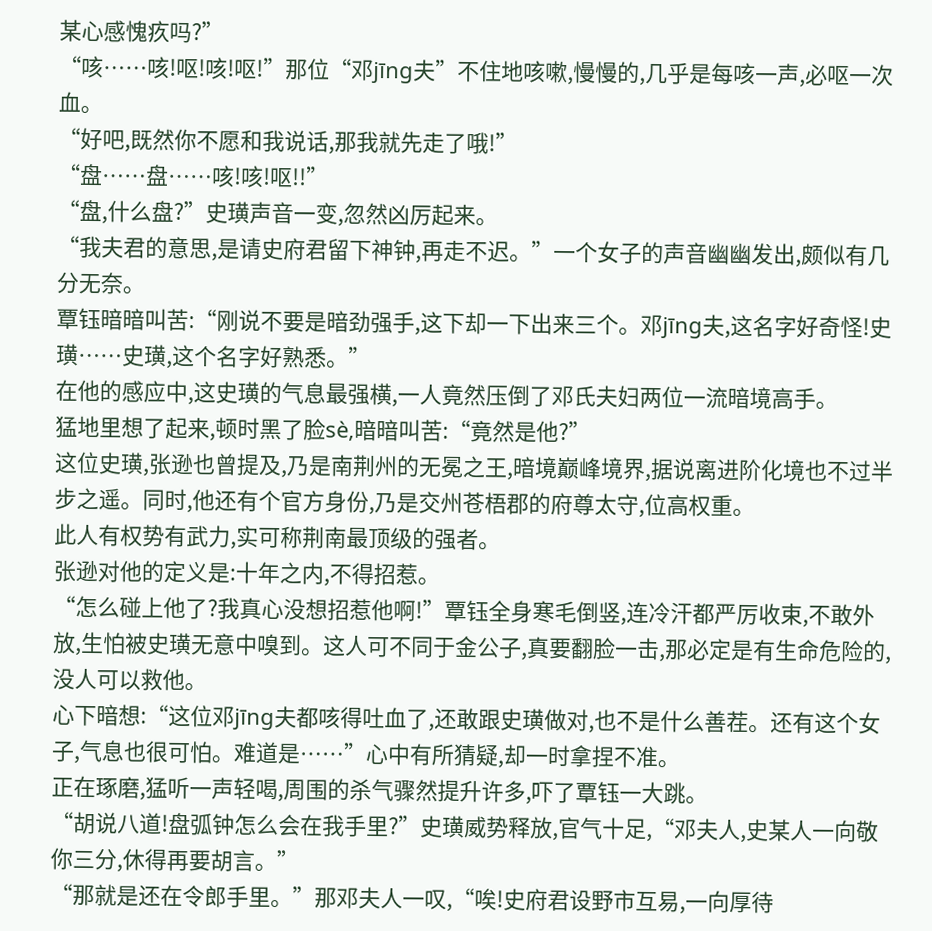某心感愧疚吗?”
“咳……咳!呕!咳!呕!”那位“邓jīng夫”不住地咳嗽,慢慢的,几乎是每咳一声,必呕一次血。
“好吧,既然你不愿和我说话,那我就先走了哦!”
“盘……盘……咳!咳!呕!!”
“盘,什么盘?”史璜声音一变,忽然凶厉起来。
“我夫君的意思,是请史府君留下神钟,再走不迟。”一个女子的声音幽幽发出,颇似有几分无奈。
覃钰暗暗叫苦:“刚说不要是暗劲强手,这下却一下出来三个。邓jīng夫,这名字好奇怪!史璜……史璜,这个名字好熟悉。”
在他的感应中,这史璜的气息最强横,一人竟然压倒了邓氏夫妇两位一流暗境高手。
猛地里想了起来,顿时黑了脸sè,暗暗叫苦:“竟然是他?”
这位史璜,张逊也曾提及,乃是南荆州的无冕之王,暗境巅峰境界,据说离进阶化境也不过半步之遥。同时,他还有个官方身份,乃是交州苍梧郡的府尊太守,位高权重。
此人有权势有武力,实可称荆南最顶级的强者。
张逊对他的定义是:十年之内,不得招惹。
“怎么碰上他了?我真心没想招惹他啊!”覃钰全身寒毛倒竖,连冷汗都严厉收束,不敢外放,生怕被史璜无意中嗅到。这人可不同于金公子,真要翻脸一击,那必定是有生命危险的,没人可以救他。
心下暗想:“这位邓jīng夫都咳得吐血了,还敢跟史璜做对,也不是什么善茬。还有这个女子,气息也很可怕。难道是……”心中有所猜疑,却一时拿捏不准。
正在琢磨,猛听一声轻喝,周围的杀气骤然提升许多,吓了覃钰一大跳。
“胡说八道!盘弧钟怎么会在我手里?”史璜威势释放,官气十足,“邓夫人,史某人一向敬你三分,休得再要胡言。”
“那就是还在令郎手里。”那邓夫人一叹,“唉!史府君设野市互易,一向厚待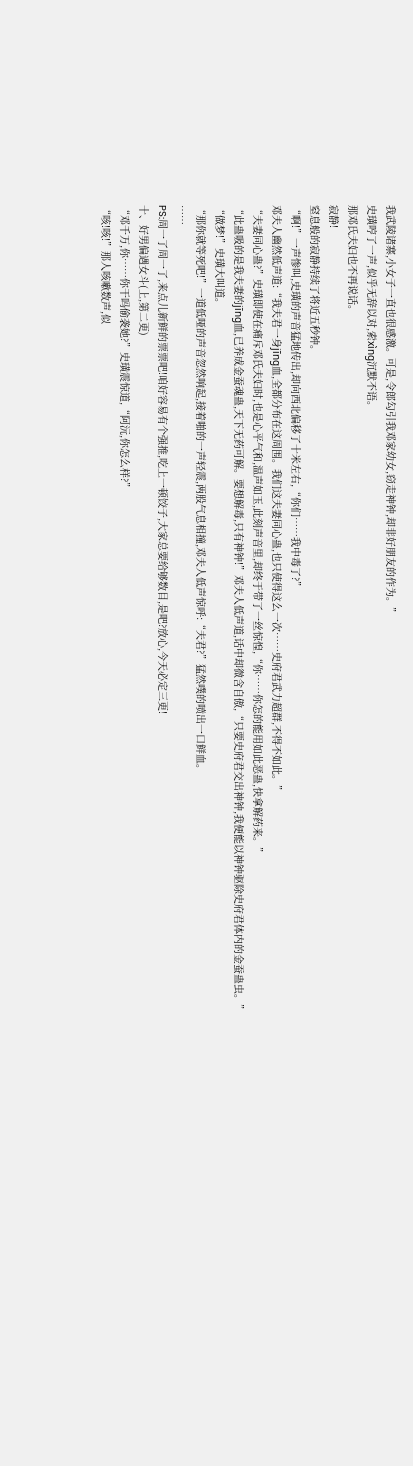我武陵诸寨,小女子一直也很感激。可是,令郎勾引我邓家幼女,窃走神钟,却非好朋友的作为。”
史璜哼了一声,似乎无辞以对,索xìng沉默不语。
那邓氏夫妇也不再说话。
寂静!
窒息般的寂静持续了将近五秒钟。
“啊!”一声惨叫,史璜的声音猛地传出,却向西北偏移了十米左右,“你们……我中毒了?”
邓夫人幽然低声道:“我夫君一身jīng血,全都分布在这周围。我们这夫妻同心蛊,也只使得这么一次……史府君武力超群,不得不如此。”
“夫妻同心蛊?”史璜即使在痛斥邓氏夫妇时,也是心平气和,温声如玉,此刻声音里,却终于带了一丝惊惶,“你……你怎的能用如此恶蛊,快拿解药来。”
“此蛊吸的是我夫妻的jīng血,已养成金蚕魂蛊,天下无药可解。要想解毒,只有神钟!”邓夫人低声道,话中却微含自傲,“只要史府君交出神钟,我便能以神钟驱除史府君体内的金蚕蛊虫。”
“做梦!”史璜大叫道。
“那你就等死吧!”一道低哑的声音忽然响起,接着啪的一声轻震,两股气息相撞,邓夫人低声惊呼:“夫君?”猛然噗的喷出一口鲜血。
……
PS:周一了周一了,来点儿新鲜的票票吧!咱好容易有个强推,吃上一顿饺子,大家总要给够数目,是吧?放心,今天必定三更!
十、好男偏遇女斗(上,第二更)
“邓千万,你……你干吗偷袭她?”史璜震惊道,“阿沅,你怎么样?”
“咳!咳!”那人咳嗽数声,似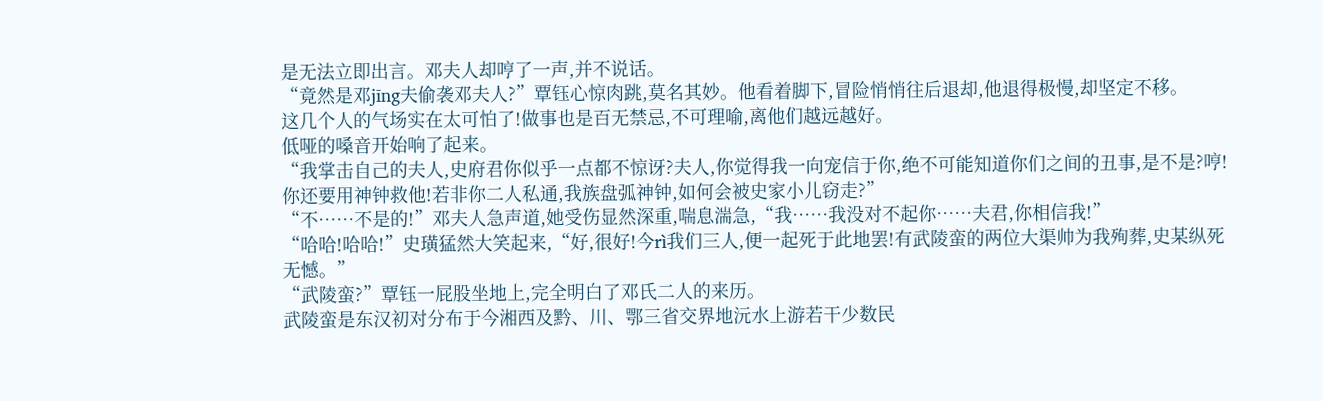是无法立即出言。邓夫人却哼了一声,并不说话。
“竟然是邓jīng夫偷袭邓夫人?”覃钰心惊肉跳,莫名其妙。他看着脚下,冒险悄悄往后退却,他退得极慢,却坚定不移。
这几个人的气场实在太可怕了!做事也是百无禁忌,不可理喻,离他们越远越好。
低哑的嗓音开始响了起来。
“我掌击自己的夫人,史府君你似乎一点都不惊讶?夫人,你觉得我一向宠信于你,绝不可能知道你们之间的丑事,是不是?哼!你还要用神钟救他!若非你二人私通,我族盘弧神钟,如何会被史家小儿窃走?”
“不……不是的!”邓夫人急声道,她受伤显然深重,喘息湍急,“我……我没对不起你……夫君,你相信我!”
“哈哈!哈哈!”史璜猛然大笑起来,“好,很好!今rì我们三人,便一起死于此地罢!有武陵蛮的两位大渠帅为我殉葬,史某纵死无憾。”
“武陵蛮?”覃钰一屁股坐地上,完全明白了邓氏二人的来历。
武陵蛮是东汉初对分布于今湘西及黔、川、鄂三省交界地沅水上游若干少数民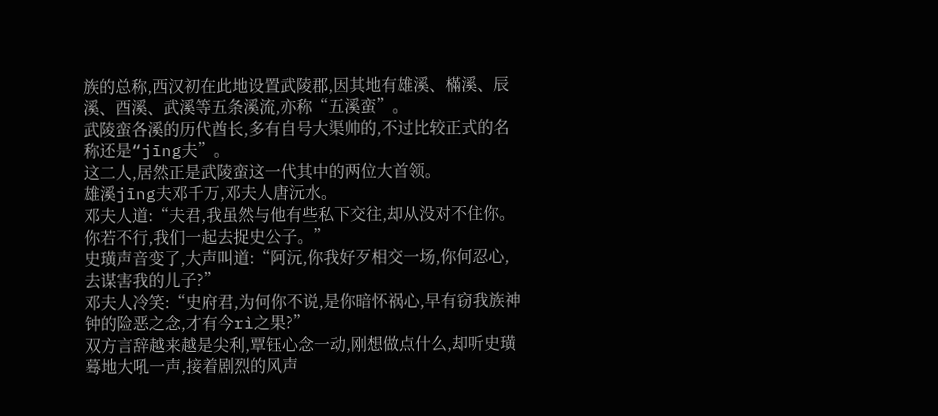族的总称,西汉初在此地设置武陵郡,因其地有雄溪、樠溪、辰溪、酉溪、武溪等五条溪流,亦称“五溪蛮”。
武陵蛮各溪的历代酋长,多有自号大渠帅的,不过比较正式的名称还是“jīng夫”。
这二人,居然正是武陵蛮这一代其中的两位大首领。
雄溪jīng夫邓千万,邓夫人唐沅水。
邓夫人道:“夫君,我虽然与他有些私下交往,却从没对不住你。你若不行,我们一起去捉史公子。”
史璜声音变了,大声叫道:“阿沅,你我好歹相交一场,你何忍心,去谋害我的儿子?”
邓夫人冷笑:“史府君,为何你不说,是你暗怀祸心,早有窃我族神钟的险恶之念,才有今rì之果?”
双方言辞越来越是尖利,覃钰心念一动,刚想做点什么,却听史璜蓦地大吼一声,接着剧烈的风声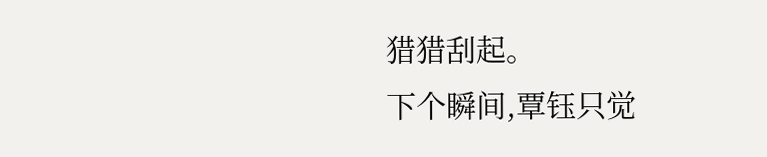猎猎刮起。
下个瞬间,覃钰只觉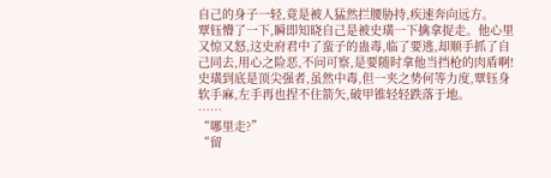自己的身子一轻,竟是被人猛然拦腰胁持,疾速奔向远方。
覃钰懵了一下,瞬即知晓自己是被史璜一下擒拿捉走。他心里又惊又怒,这史府君中了蛮子的蛊毒,临了要逃,却顺手抓了自己同去,用心之险恶,不问可察,是要随时拿他当挡枪的肉盾啊!
史璜到底是顶尖强者,虽然中毒,但一夹之势何等力度,覃钰身软手麻,左手再也捏不住箭矢,破甲锥轻轻跌落于地。
……
“哪里走?”
“留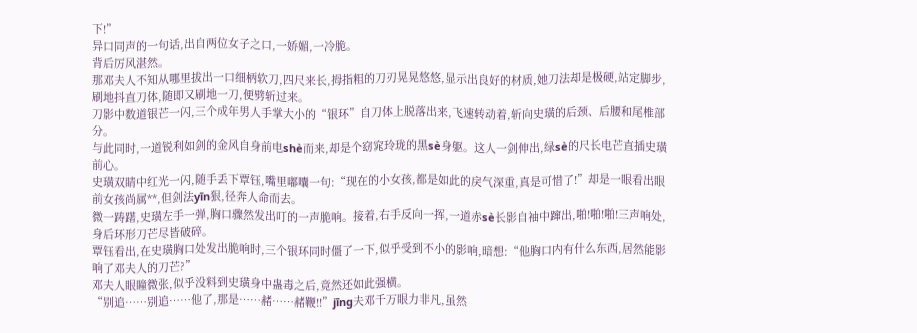下!”
异口同声的一句话,出自两位女子之口,一娇媚,一冷脆。
背后厉风湛然。
那邓夫人不知从哪里拔出一口细柄软刀,四尺来长,拇指粗的刀刃晃晃悠悠,显示出良好的材质,她刀法却是极硬,站定脚步,刷地抖直刀体,随即又刷地一刀,便劈斩过来。
刀影中数道银芒一闪,三个成年男人手掌大小的“银环”自刀体上脱落出来,飞速转动着,斩向史璜的后颈、后腰和尾椎部分。
与此同时,一道锐利如剑的金风自身前电shè而来,却是个窈窕玲珑的黑sè身躯。这人一剑伸出,绿sè的尺长电芒直插史璜前心。
史璜双睛中红光一闪,随手丢下覃钰,嘴里嘟囔一句:“现在的小女孩,都是如此的戾气深重,真是可惜了!”却是一眼看出眼前女孩尚属**,但剑法yīn狠,径奔人命而去。
微一踌躇,史璜左手一弹,胸口骤然发出叮的一声脆响。接着,右手反向一挥,一道赤sè长影自袖中蹿出,啪!啪!啪!三声响处,身后环形刀芒尽皆破碎。
覃钰看出,在史璜胸口处发出脆响时,三个银环同时僵了一下,似乎受到不小的影响,暗想:“他胸口内有什么东西,居然能影响了邓夫人的刀芒?”
邓夫人眼瞳微张,似乎没料到史璜身中蛊毒之后,竟然还如此强横。
“别追……别追……他了,那是……赭……赭鞭!!”jīng夫邓千万眼力非凡,虽然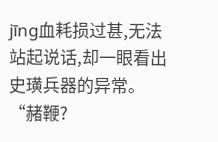jīng血耗损过甚,无法站起说话,却一眼看出史璜兵器的异常。
“赭鞭?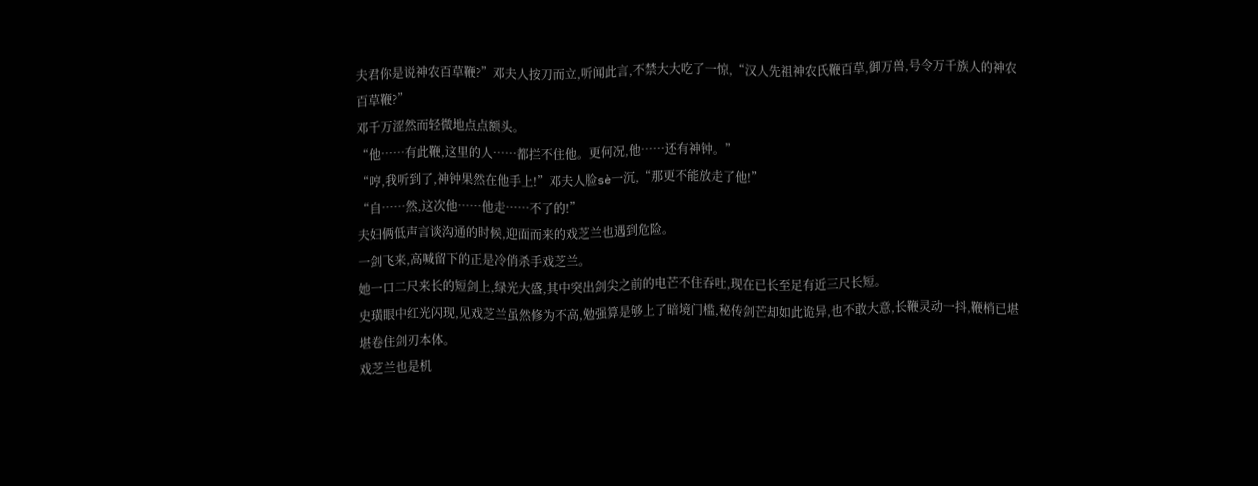夫君你是说神农百草鞭?”邓夫人按刀而立,听闻此言,不禁大大吃了一惊,“汉人先祖神农氏鞭百草,御万兽,号令万千族人的神农百草鞭?”
邓千万涩然而轻微地点点额头。
“他……有此鞭,这里的人……都拦不住他。更何况,他……还有神钟。”
“哼,我听到了,神钟果然在他手上!”邓夫人脸sè一沉,“那更不能放走了他!”
“自……然,这次他……他走……不了的!”
夫妇俩低声言谈沟通的时候,迎面而来的戏芝兰也遇到危险。
一剑飞来,高喊留下的正是冷俏杀手戏芝兰。
她一口二尺来长的短剑上,绿光大盛,其中突出剑尖之前的电芒不住吞吐,现在已长至足有近三尺长短。
史璜眼中红光闪现,见戏芝兰虽然修为不高,勉强算是够上了暗境门槛,秘传剑芒却如此诡异,也不敢大意,长鞭灵动一抖,鞭梢已堪堪卷住剑刃本体。
戏芝兰也是机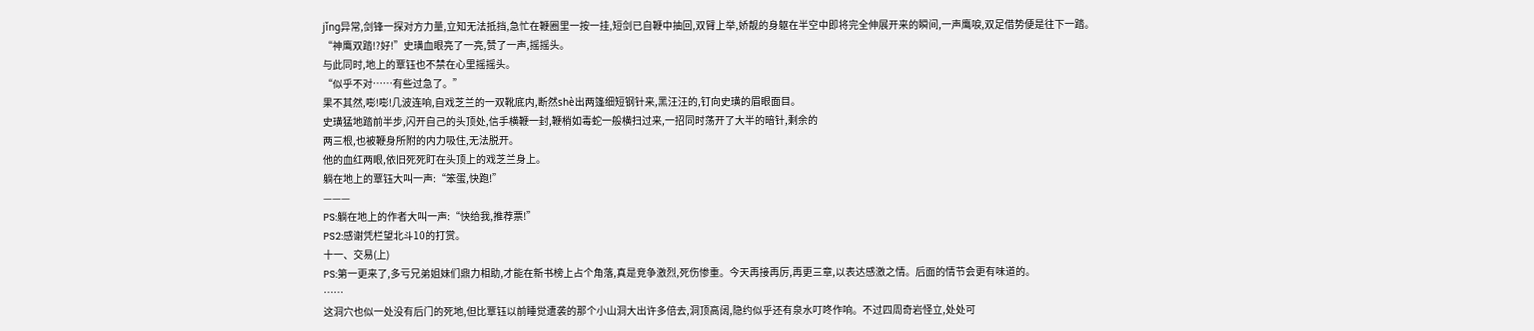jǐng异常,剑锋一探对方力量,立知无法抵挡,急忙在鞭圈里一按一挂,短剑已自鞭中抽回,双臂上举,娇靓的身躯在半空中即将完全伸展开来的瞬间,一声鹰唳,双足借势便是往下一踏。
“神鹰双踏!?好!”史璜血眼亮了一亮,赞了一声,摇摇头。
与此同时,地上的覃钰也不禁在心里摇摇头。
“似乎不对……有些过急了。”
果不其然,嘭!嘭!几波连响,自戏芝兰的一双靴底内,断然shè出两篷细短钢针来,黑汪汪的,钉向史璜的眉眼面目。
史璜猛地踏前半步,闪开自己的头顶处,信手横鞭一封,鞭梢如毒蛇一般横扫过来,一招同时荡开了大半的暗针,剩余的
两三根,也被鞭身所附的内力吸住,无法脱开。
他的血红两眼,依旧死死盯在头顶上的戏芝兰身上。
躺在地上的覃钰大叫一声:“笨蛋,快跑!”
———
PS:躺在地上的作者大叫一声:“快给我,推荐票!”
PS2:感谢凭栏望北斗10的打赏。
十一、交易(上)
PS:第一更来了,多亏兄弟姐妹们鼎力相助,才能在新书榜上占个角落,真是竞争激烈,死伤惨重。今天再接再厉,再更三章,以表达感激之情。后面的情节会更有味道的。
……
这洞穴也似一处没有后门的死地,但比覃钰以前睡觉遭袭的那个小山洞大出许多倍去,洞顶高阔,隐约似乎还有泉水叮咚作响。不过四周奇岩怪立,处处可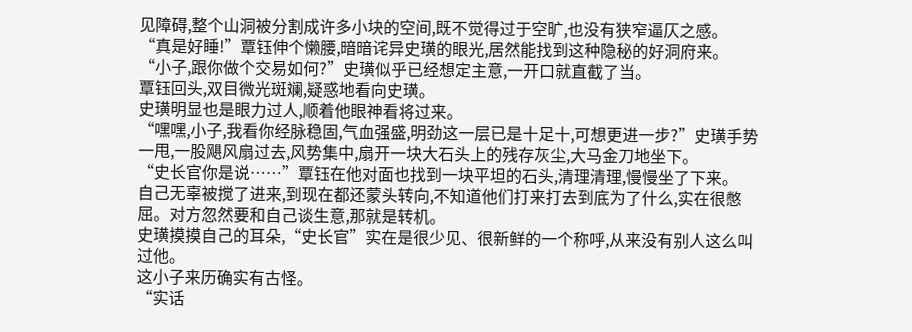见障碍,整个山洞被分割成许多小块的空间,既不觉得过于空旷,也没有狭窄逼仄之感。
“真是好睡!”覃钰伸个懒腰,暗暗诧异史璜的眼光,居然能找到这种隐秘的好洞府来。
“小子,跟你做个交易如何?”史璜似乎已经想定主意,一开口就直截了当。
覃钰回头,双目微光斑斓,疑惑地看向史璜。
史璜明显也是眼力过人,顺着他眼神看将过来。
“嘿嘿,小子,我看你经脉稳固,气血强盛,明劲这一层已是十足十,可想更进一步?”史璜手势一甩,一股飓风扇过去,风势集中,扇开一块大石头上的残存灰尘,大马金刀地坐下。
“史长官你是说……”覃钰在他对面也找到一块平坦的石头,清理清理,慢慢坐了下来。
自己无辜被搅了进来,到现在都还蒙头转向,不知道他们打来打去到底为了什么,实在很憋屈。对方忽然要和自己谈生意,那就是转机。
史璜摸摸自己的耳朵,“史长官”实在是很少见、很新鲜的一个称呼,从来没有别人这么叫过他。
这小子来历确实有古怪。
“实话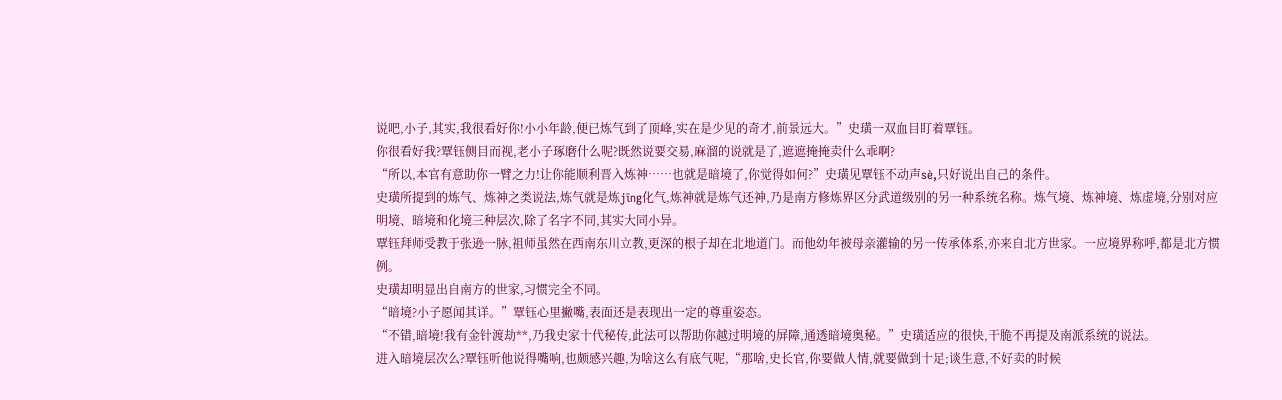说吧,小子,其实,我很看好你!小小年龄,便已炼气到了顶峰,实在是少见的奇才,前景远大。”史璜一双血目盯着覃钰。
你很看好我?覃钰侧目而视,老小子琢磨什么呢?既然说要交易,麻溜的说就是了,遮遮掩掩卖什么乖啊?
“所以,本官有意助你一臂之力!让你能顺利晋入炼神……也就是暗境了,你觉得如何?”史璜见覃钰不动声sè,只好说出自己的条件。
史璜所提到的炼气、炼神之类说法,炼气就是炼jīng化气,炼神就是炼气还神,乃是南方修炼界区分武道级别的另一种系统名称。炼气境、炼神境、炼虚境,分别对应明境、暗境和化境三种层次,除了名字不同,其实大同小异。
覃钰拜师受教于张逊一脉,祖师虽然在西南东川立教,更深的根子却在北地道门。而他幼年被母亲灌输的另一传承体系,亦来自北方世家。一应境界称呼,都是北方惯例。
史璜却明显出自南方的世家,习惯完全不同。
“暗境?小子愿闻其详。”覃钰心里撇嘴,表面还是表现出一定的尊重姿态。
“不错,暗境!我有金针渡劫**,乃我史家十代秘传,此法可以帮助你越过明境的屏障,通透暗境奥秘。”史璜适应的很快,干脆不再提及南派系统的说法。
进入暗境层次么?覃钰听他说得嘴响,也颇感兴趣,为啥这么有底气呢,“那啥,史长官,你要做人情,就要做到十足;谈生意,不好卖的时候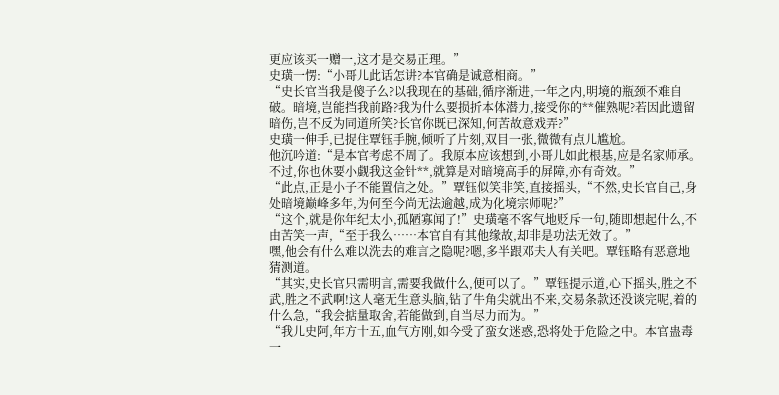更应该买一赠一,这才是交易正理。”
史璜一愣:“小哥儿此话怎讲?本官确是诚意相商。”
“史长官当我是傻子么?以我现在的基础,循序渐进,一年之内,明境的瓶颈不难自破。暗境,岂能挡我前路?我为什么要损折本体潜力,接受你的**催熟呢?若因此遗留暗伤,岂不反为同道所笑?长官你既已深知,何苦故意戏弄?”
史璜一伸手,已捉住覃钰手腕,倾听了片刻,双目一张,微微有点儿尴尬。
他沉吟道:“是本官考虑不周了。我原本应该想到,小哥儿如此根基,应是名家师承。不过,你也休要小觑我这金针**,就算是对暗境高手的屏障,亦有奇效。”
“此点,正是小子不能置信之处。”覃钰似笑非笑,直接摇头,“不然,史长官自己,身处暗境巅峰多年,为何至今尚无法逾越,成为化境宗师呢?”
“这个,就是你年纪太小,孤陋寡闻了!”史璜毫不客气地贬斥一句,随即想起什么,不由苦笑一声,“至于我么……本官自有其他缘故,却非是功法无效了。”
嘿,他会有什么难以洗去的难言之隐呢?嗯,多半跟邓夫人有关吧。覃钰略有恶意地猜测道。
“其实,史长官只需明言,需要我做什么,便可以了。”覃钰提示道,心下摇头,胜之不武,胜之不武啊!这人毫无生意头脑,钻了牛角尖就出不来,交易条款还没谈完呢,着的什么急,“我会掂量取舍,若能做到,自当尽力而为。”
“我儿史阿,年方十五,血气方刚,如今受了蛮女迷惑,恐将处于危险之中。本官蛊毒一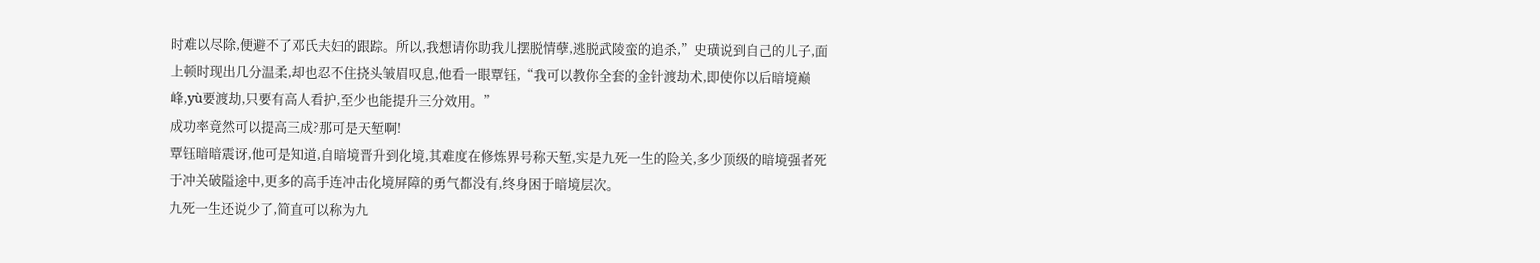时难以尽除,便避不了邓氏夫妇的跟踪。所以,我想请你助我儿摆脱情孽,逃脱武陵蛮的追杀,”史璜说到自己的儿子,面上顿时现出几分温柔,却也忍不住挠头皱眉叹息,他看一眼覃钰,“我可以教你全套的金针渡劫术,即使你以后暗境巅峰,yù要渡劫,只要有高人看护,至少也能提升三分效用。”
成功率竟然可以提高三成?那可是天堑啊!
覃钰暗暗震讶,他可是知道,自暗境晋升到化境,其难度在修炼界号称天堑,实是九死一生的险关,多少顶级的暗境强者死于冲关破隘途中,更多的高手连冲击化境屏障的勇气都没有,终身困于暗境层次。
九死一生还说少了,简直可以称为九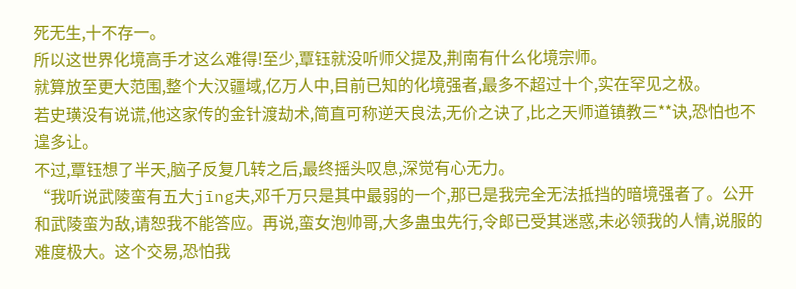死无生,十不存一。
所以这世界化境高手才这么难得!至少,覃钰就没听师父提及,荆南有什么化境宗师。
就算放至更大范围,整个大汉疆域,亿万人中,目前已知的化境强者,最多不超过十个,实在罕见之极。
若史璜没有说谎,他这家传的金针渡劫术,简直可称逆天良法,无价之诀了,比之天师道镇教三**诀,恐怕也不遑多让。
不过,覃钰想了半天,脑子反复几转之后,最终摇头叹息,深觉有心无力。
“我听说武陵蛮有五大jīng夫,邓千万只是其中最弱的一个,那已是我完全无法抵挡的暗境强者了。公开和武陵蛮为敌,请恕我不能答应。再说,蛮女泡帅哥,大多蛊虫先行,令郎已受其迷惑,未必领我的人情,说服的难度极大。这个交易,恐怕我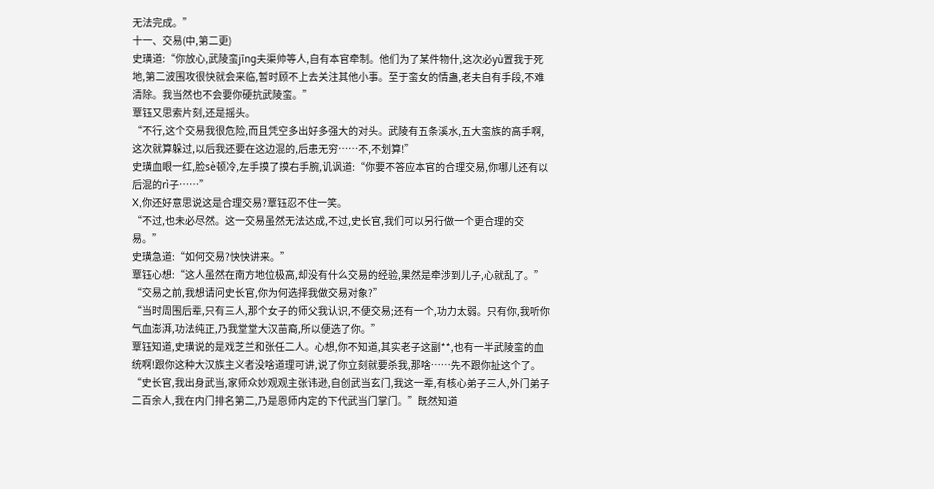无法完成。”
十一、交易(中,第二更)
史璜道:“你放心,武陵蛮jīng夫渠帅等人,自有本官牵制。他们为了某件物什,这次必yù置我于死地,第二波围攻很快就会来临,暂时顾不上去关注其他小事。至于蛮女的情蛊,老夫自有手段,不难清除。我当然也不会要你硬抗武陵蛮。”
覃钰又思索片刻,还是摇头。
“不行,这个交易我很危险,而且凭空多出好多强大的对头。武陵有五条溪水,五大蛮族的高手啊,这次就算躲过,以后我还要在这边混的,后患无穷……不,不划算!”
史璜血眼一红,脸sè顿冷,左手摸了摸右手腕,讥讽道:“你要不答应本官的合理交易,你哪儿还有以后混的rì子……”
X,你还好意思说这是合理交易?覃钰忍不住一笑。
“不过,也未必尽然。这一交易虽然无法达成,不过,史长官,我们可以另行做一个更合理的交易。”
史璜急道:“如何交易?快快讲来。”
覃钰心想:“这人虽然在南方地位极高,却没有什么交易的经验,果然是牵涉到儿子,心就乱了。”
“交易之前,我想请问史长官,你为何选择我做交易对象?”
“当时周围后辈,只有三人,那个女子的师父我认识,不便交易;还有一个,功力太弱。只有你,我听你气血澎湃,功法纯正,乃我堂堂大汉苗裔,所以便选了你。”
覃钰知道,史璜说的是戏芝兰和张任二人。心想,你不知道,其实老子这副**,也有一半武陵蛮的血统啊!跟你这种大汉族主义者没啥道理可讲,说了你立刻就要杀我,那啥……先不跟你扯这个了。
“史长官,我出身武当,家师众妙观观主张讳逊,自创武当玄门,我这一辈,有核心弟子三人,外门弟子二百余人,我在内门排名第二,乃是恩师内定的下代武当门掌门。”既然知道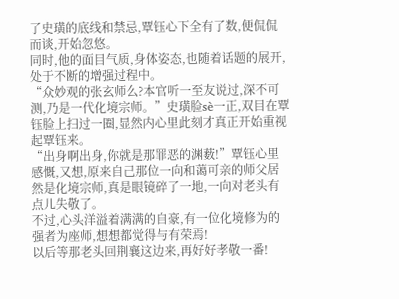了史璜的底线和禁忌,覃钰心下全有了数,便侃侃而谈,开始忽悠。
同时,他的面目气质,身体姿态,也随着话题的展开,处于不断的增强过程中。
“众妙观的张玄师么?本官听一至友说过,深不可测,乃是一代化境宗师。”史璜脸sè一正,双目在覃钰脸上扫过一圈,显然内心里此刻才真正开始重视起覃钰来。
“出身啊出身,你就是那罪恶的渊薮!”覃钰心里感慨,又想,原来自己那位一向和蔼可亲的师父居然是化境宗师,真是眼镜碎了一地,一向对老头有点儿失敬了。
不过,心头洋溢着满满的自豪,有一位化境修为的强者为座师,想想都觉得与有荣焉!
以后等那老头回荆襄这边来,再好好孝敬一番!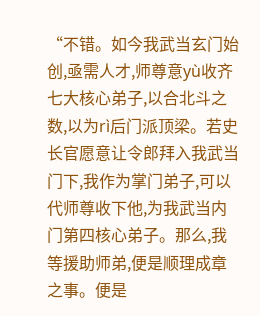“不错。如今我武当玄门始创,亟需人才,师尊意yù收齐七大核心弟子,以合北斗之数,以为rì后门派顶梁。若史长官愿意让令郎拜入我武当门下,我作为掌门弟子,可以代师尊收下他,为我武当内门第四核心弟子。那么,我等援助师弟,便是顺理成章之事。便是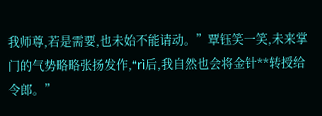我师尊,若是需要,也未始不能请动。”覃钰笑一笑,未来掌门的气势略略张扬发作,“rì后,我自然也会将金针**转授给令郎。”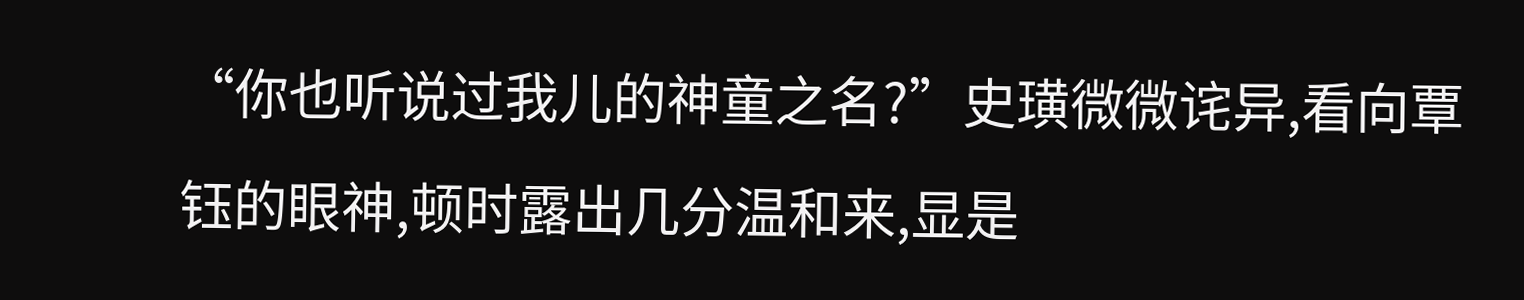“你也听说过我儿的神童之名?”史璜微微诧异,看向覃钰的眼神,顿时露出几分温和来,显是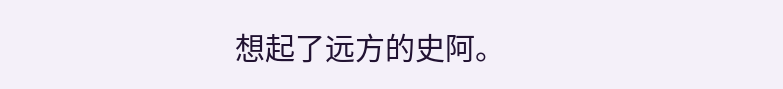想起了远方的史阿。